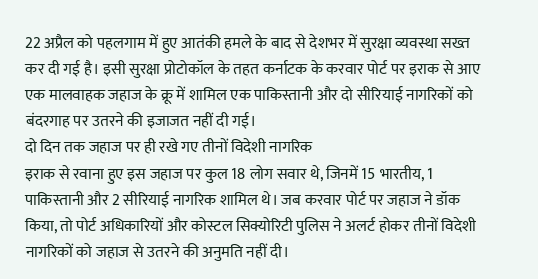22 अप्रैल को पहलगाम में हुए आतंकी हमले के बाद से देशभर में सुरक्षा व्यवस्था सख्त कर दी गई है। इसी सुरक्षा प्रोटोकॉल के तहत कर्नाटक के करवार पोर्ट पर इराक से आए एक मालवाहक जहाज के क्रू में शामिल एक पाकिस्तानी और दो सीरियाई नागरिकों को बंदरगाह पर उतरने की इजाजत नहीं दी गई।
दो दिन तक जहाज पर ही रखे गए तीनों विदेशी नागरिक
इराक से रवाना हुए इस जहाज पर कुल 18 लोग सवार थे, जिनमें 15 भारतीय, 1 पाकिस्तानी और 2 सीरियाई नागरिक शामिल थे। जब करवार पोर्ट पर जहाज ने डॉक किया, तो पोर्ट अधिकारियों और कोस्टल सिक्योरिटी पुलिस ने अलर्ट होकर तीनों विदेशी नागरिकों को जहाज से उतरने की अनुमति नहीं दी।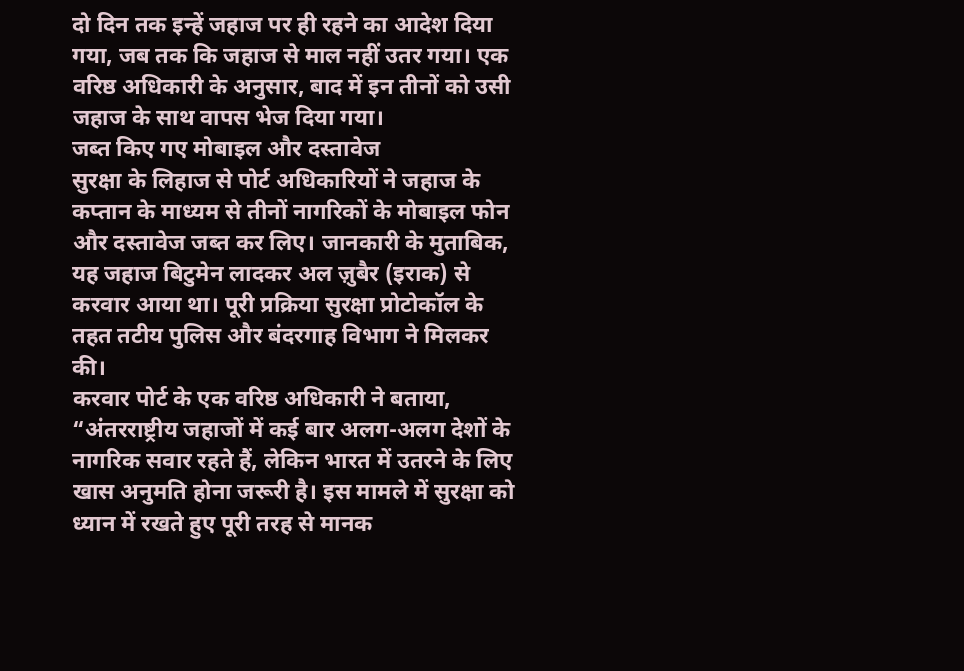दो दिन तक इन्हें जहाज पर ही रहने का आदेश दिया गया, जब तक कि जहाज से माल नहीं उतर गया। एक वरिष्ठ अधिकारी के अनुसार, बाद में इन तीनों को उसी जहाज के साथ वापस भेज दिया गया।
जब्त किए गए मोबाइल और दस्तावेज
सुरक्षा के लिहाज से पोर्ट अधिकारियों ने जहाज के कप्तान के माध्यम से तीनों नागरिकों के मोबाइल फोन और दस्तावेज जब्त कर लिए। जानकारी के मुताबिक, यह जहाज बिटुमेन लादकर अल ज़ुबैर (इराक) से करवार आया था। पूरी प्रक्रिया सुरक्षा प्रोटोकॉल के तहत तटीय पुलिस और बंदरगाह विभाग ने मिलकर की।
करवार पोर्ट के एक वरिष्ठ अधिकारी ने बताया, “अंतरराष्ट्रीय जहाजों में कई बार अलग-अलग देशों के नागरिक सवार रहते हैं, लेकिन भारत में उतरने के लिए खास अनुमति होना जरूरी है। इस मामले में सुरक्षा को ध्यान में रखते हुए पूरी तरह से मानक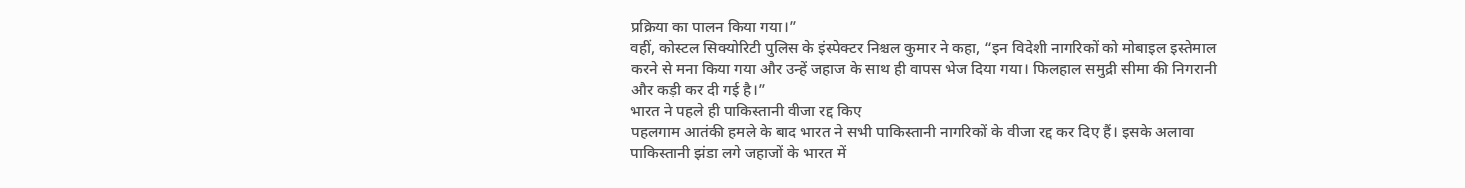प्रक्रिया का पालन किया गया।”
वहीं, कोस्टल सिक्योरिटी पुलिस के इंस्पेक्टर निश्चल कुमार ने कहा, “इन विदेशी नागरिकों को मोबाइल इस्तेमाल करने से मना किया गया और उन्हें जहाज के साथ ही वापस भेज दिया गया। फिलहाल समुद्री सीमा की निगरानी और कड़ी कर दी गई है।”
भारत ने पहले ही पाकिस्तानी वीजा रद्द किए
पहलगाम आतंकी हमले के बाद भारत ने सभी पाकिस्तानी नागरिकों के वीजा रद्द कर दिए हैं। इसके अलावा पाकिस्तानी झंडा लगे जहाजों के भारत में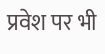प्रवेश पर भी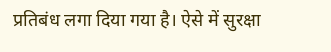प्रतिबंध लगा दिया गया है। ऐसे में सुरक्षा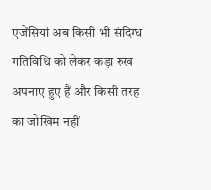एजेंसियां अब किसी भी संदिग्ध गतिविधि को लेकर कड़ा रुख अपनाए हुए हैं और किसी तरह का जोखिम नहीं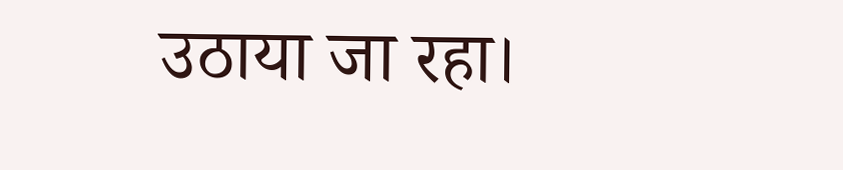उठाया जा रहा।